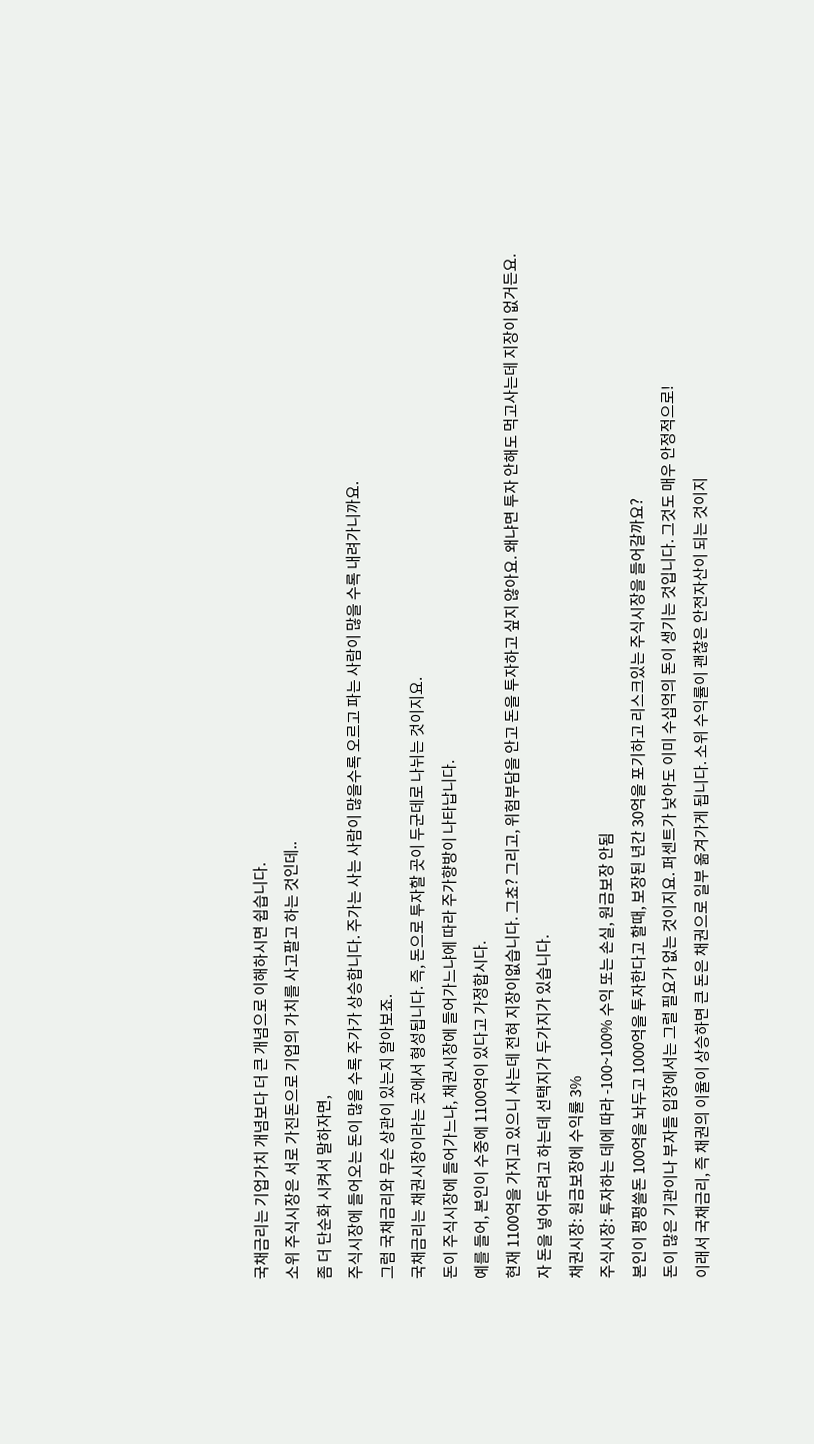국채금리는 기업가치 개념보다 더 큰 개념으로 이해하시면 쉽습니다.
소위 주식시장은 서로 가진돈으로 기업의 가치를 사고팔고 하는 것인데..
좀 더 단순화 시켜서 말하자면,
주식시장에 들어오는 돈이 많을 수록 주가가 상승합니다. 주가는 사는 사람이 많을수록 오르고 파는 사람이 많을 수록 내려가니까요.
그럼 국채금리와 무슨 상관이 있는지 알아보죠.
국채금리는 채권시장이라는 곳에서 형성됩니다. 즉, 돈으로 투자할 곳이 두군데로 나뉘는 것이지요.
돈이 주식시장에 들어가느냐, 채권시장에 들어가느냐에 따라 주가향방이 나타납니다.
예를 들어, 본인이 수중에 1100억이 있다고 가정합시다.
현재 1100억을 가지고 있으니 사는데 전혀 지장이없습니다. 그쵸? 그리고, 위험부담을 안고 돈을 투자하고 싶지 않아요. 왜냐면 투자 안해도 먹고사는데 지장이 없거든요.
자 돈을 넣어두려고 하는데 선택지가 두가지가 있습니다.
채권시장: 원금보장에 수익률 3%
주식시장: 투자하는 데에 따라 -100~100% 수익 또는 손실, 원금보장 안됨
본인이 펑펑쓸돈 100억을 놔두고 1000억을 투자한다고 할때, 보장된 년간 30억을 포기하고 리스크있는 주식시장을 들어갈까요?
돈이 많은 기관이나 부자들 입장에서는 그럴 필요가 없는 것이지요. 퍼센트가 낮아도 이미 수십억의 돈이 생기는 것입니다. 그것도 매우 안정적으로!
이래서 국채금리, 즉 채권의 이율이 상승하면 큰 돈은 채권으로 일부 옮겨가게 됩니다. 소위 수익률이 괜찮은 안전자산이 되는 것이지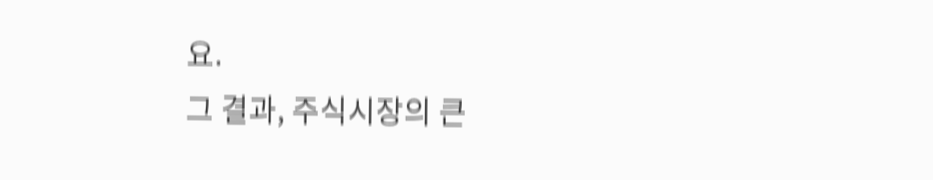요.
그 결과, 주식시장의 큰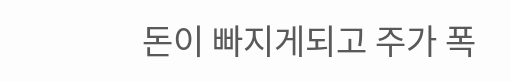돈이 빠지게되고 주가 폭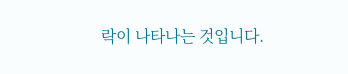락이 나타나는 것입니다.